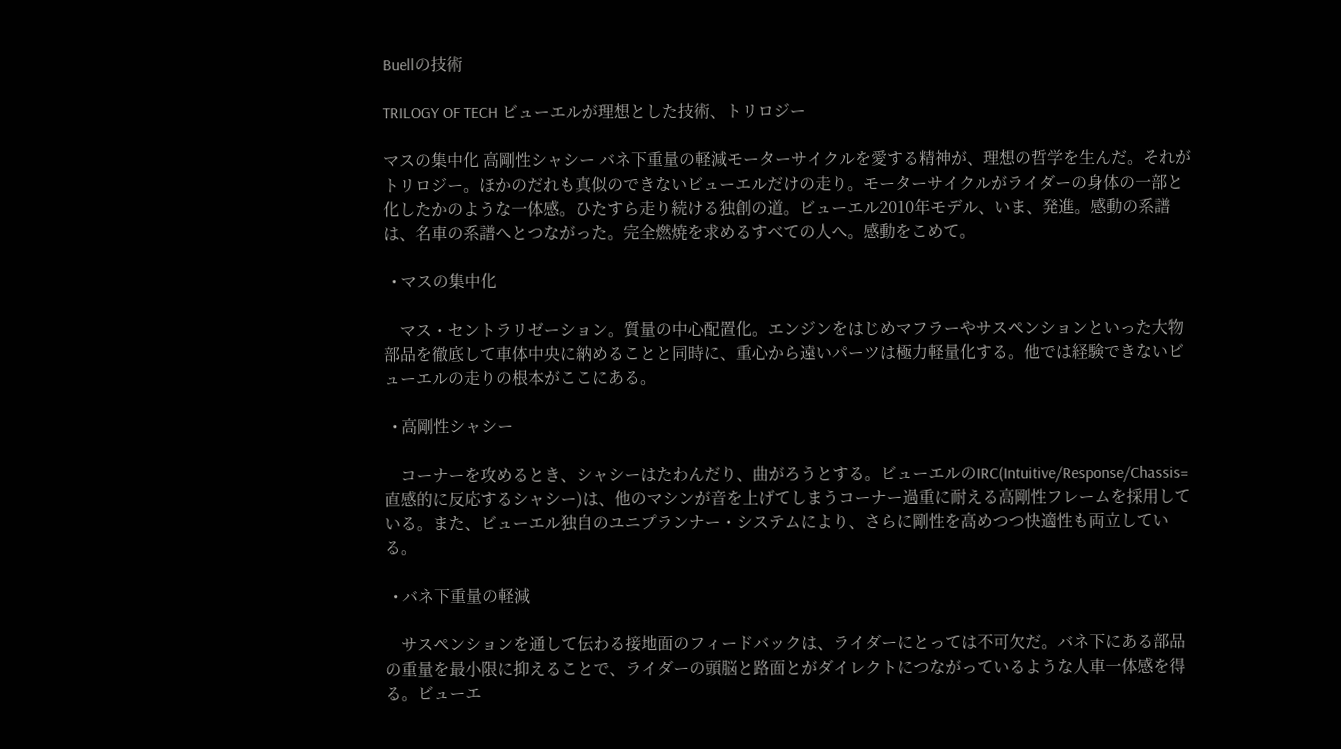Buellの技術

TRILOGY OF TECH ビューエルが理想とした技術、トリロジー

マスの集中化 高剛性シャシー バネ下重量の軽減モーターサイクルを愛する精神が、理想の哲学を生んだ。それがトリロジー。ほかのだれも真似のできないビューエルだけの走り。モーターサイクルがライダーの身体の一部と化したかのような一体感。ひたすら走り続ける独創の道。ビューエル2010年モデル、いま、発進。感動の系譜は、名車の系譜へとつながった。完全燃焼を求めるすべての人へ。感動をこめて。

  • マスの集中化

    マス・セントラリゼーション。質量の中心配置化。エンジンをはじめマフラーやサスペンションといった大物部品を徹底して車体中央に納めることと同時に、重心から遠いパーツは極力軽量化する。他では経験できないビューエルの走りの根本がここにある。

  • 高剛性シャシー

    コーナーを攻めるとき、シャシーはたわんだり、曲がろうとする。ビューエルのIRC(Intuitive/Response/Chassis=直感的に反応するシャシー)は、他のマシンが音を上げてしまうコーナー過重に耐える高剛性フレームを採用している。また、ビューエル独自のユニプランナー・システムにより、さらに剛性を高めつつ快適性も両立している。

  • バネ下重量の軽減

    サスペンションを通して伝わる接地面のフィードバックは、ライダーにとっては不可欠だ。バネ下にある部品の重量を最小限に抑えることで、ライダーの頭脳と路面とがダイレクトにつながっているような人車一体感を得る。ビューエ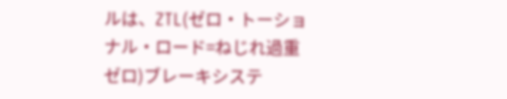ルは、ZTL(ゼロ・トーショナル・ロード=ねじれ過重ゼロ)ブレーキシステ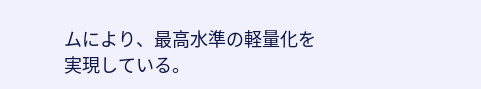ムにより、最高水準の軽量化を実現している。